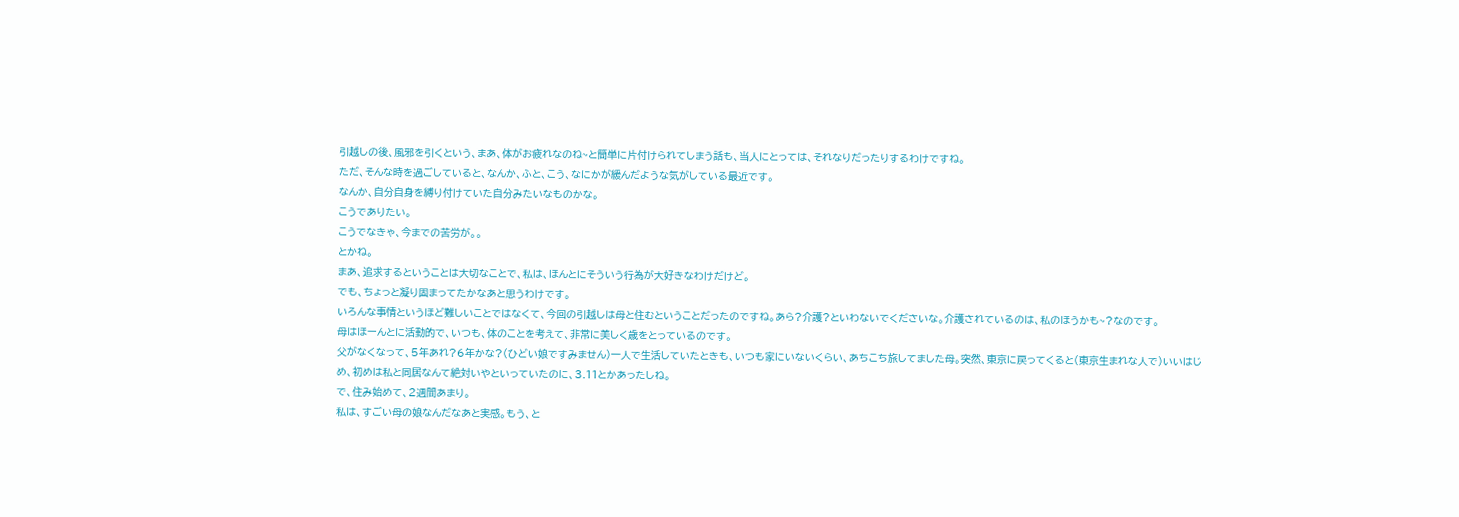引越しの後、風邪を引くという、まあ、体がお疲れなのね~と簡単に片付けられてしまう話も、当人にとっては、それなりだったりするわけですね。
ただ、そんな時を過ごしていると、なんか、ふと、こう、なにかが緩んだような気がしている最近です。
なんか、自分自身を縛り付けていた自分みたいなものかな。
こうでありたい。
こうでなきゃ、今までの苦労が。。
とかね。
まあ、追求するということは大切なことで、私は、ほんとにそういう行為が大好きなわけだけど。
でも、ちょっと凝り固まってたかなあと思うわけです。
いろんな事情というほど難しいことではなくて、今回の引越しは母と住むということだったのですね。あら?介護?といわないでくださいな。介護されているのは、私のほうかも~?なのです。
母はほーんとに活動的で、いつも、体のことを考えて、非常に美しく歳をとっているのです。
父がなくなって、5年あれ?6年かな?(ひどい娘ですみません)一人で生活していたときも、いつも家にいないくらい、あちこち旅してました母。突然、東京に戻ってくると(東京生まれな人で)いいはじめ、初めは私と同居なんて絶対いやといっていたのに、3.11とかあったしね。
で、住み始めて、2週間あまり。
私は、すごい母の娘なんだなあと実感。もう、と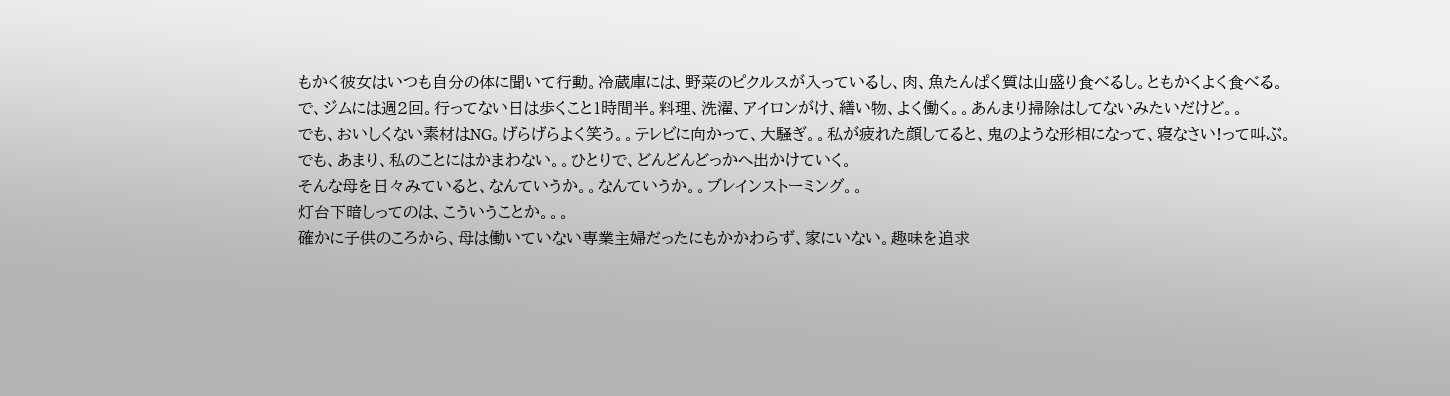もかく彼女はいつも自分の体に聞いて行動。冷蔵庫には、野菜のピクルスが入っているし、肉、魚たんぱく質は山盛り食べるし。ともかくよく食べる。
で、ジムには週2回。行ってない日は歩くこと1時間半。料理、洗濯、アイロンがけ、繕い物、よく働く。。あんまり掃除はしてないみたいだけど。。
でも、おいしくない素材はNG。げらげらよく笑う。。テレビに向かって、大騒ぎ。。私が疲れた顔してると、鬼のような形相になって、寝なさい!って叫ぶ。
でも、あまり、私のことにはかまわない。。ひとりで、どんどんどっかへ出かけていく。
そんな母を日々みていると、なんていうか。。なんていうか。。ブレインストーミング。。
灯台下暗しってのは、こういうことか。。。
確かに子供のころから、母は働いていない専業主婦だったにもかかわらず、家にいない。趣味を追求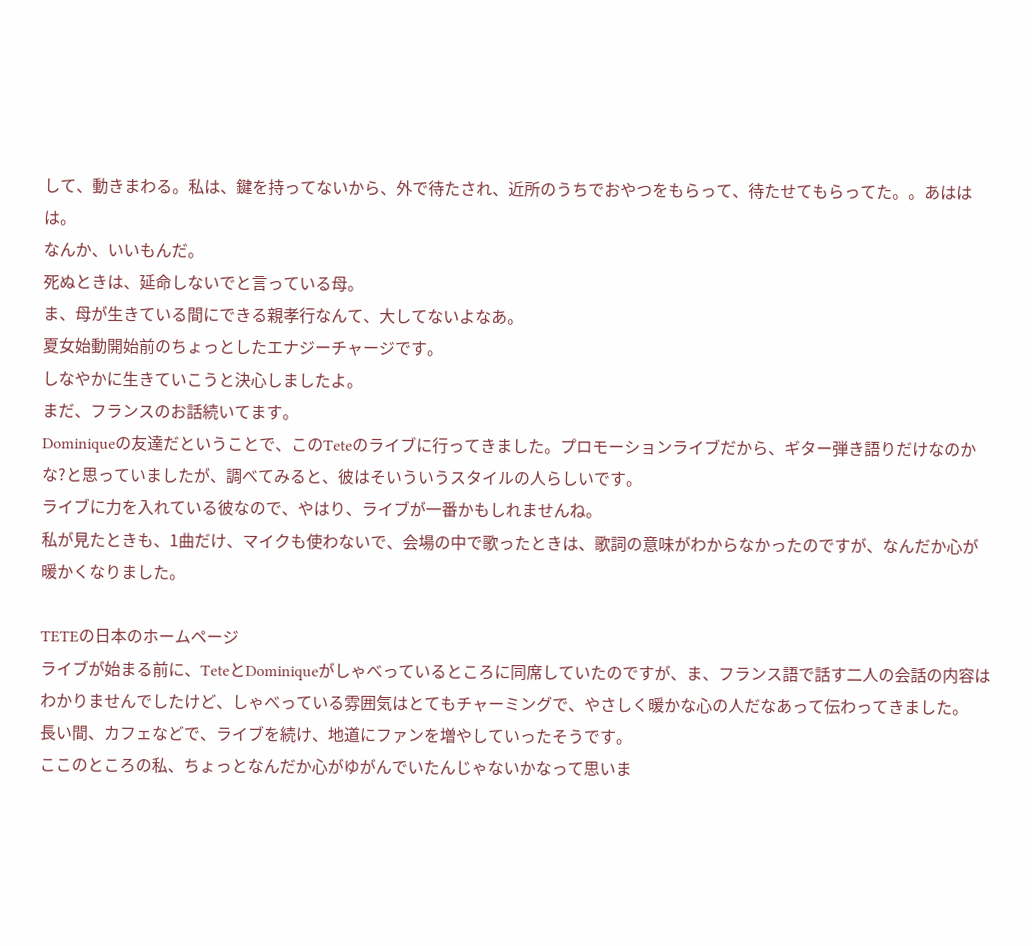して、動きまわる。私は、鍵を持ってないから、外で待たされ、近所のうちでおやつをもらって、待たせてもらってた。。あははは。
なんか、いいもんだ。
死ぬときは、延命しないでと言っている母。
ま、母が生きている間にできる親孝行なんて、大してないよなあ。
夏女始動開始前のちょっとしたエナジーチャージです。
しなやかに生きていこうと決心しましたよ。
まだ、フランスのお話続いてます。
Dominiqueの友達だということで、このTeteのライブに行ってきました。プロモーションライブだから、ギター弾き語りだけなのかな?と思っていましたが、調べてみると、彼はそいういうスタイルの人らしいです。
ライブに力を入れている彼なので、やはり、ライブが一番かもしれませんね。
私が見たときも、1曲だけ、マイクも使わないで、会場の中で歌ったときは、歌詞の意味がわからなかったのですが、なんだか心が暖かくなりました。

TETEの日本のホームページ
ライブが始まる前に、TeteとDominiqueがしゃべっているところに同席していたのですが、ま、フランス語で話す二人の会話の内容はわかりませんでしたけど、しゃべっている雰囲気はとてもチャーミングで、やさしく暖かな心の人だなあって伝わってきました。
長い間、カフェなどで、ライブを続け、地道にファンを増やしていったそうです。
ここのところの私、ちょっとなんだか心がゆがんでいたんじゃないかなって思いま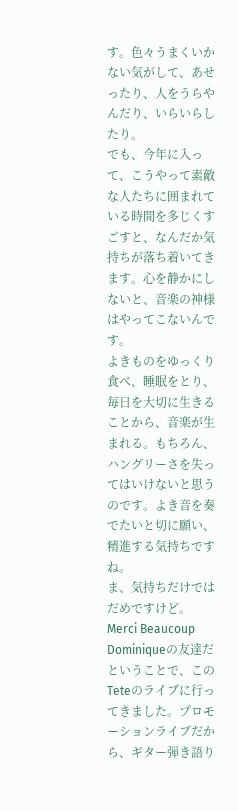す。色々うまくいかない気がして、あせったり、人をうらやんだり、いらいらしたり。
でも、今年に入って、こうやって素敵な人たちに囲まれている時間を多じくすごすと、なんだか気持ちが落ち着いてきます。心を静かにしないと、音楽の神様はやってこないんです。
よきものをゆっくり食べ、睡眠をとり、毎日を大切に生きることから、音楽が生まれる。もちろん、ハングリーさを失ってはいけないと思うのです。よき音を奏でたいと切に願い、精進する気持ちですね。
ま、気持ちだけではだめですけど。
Merci Beaucoup
Dominiqueの友達だということで、このTeteのライブに行ってきました。プロモーションライブだから、ギター弾き語り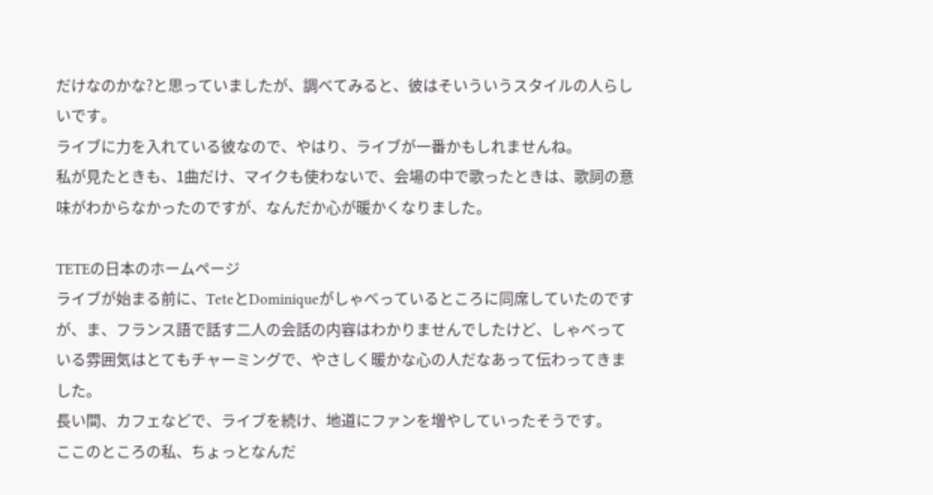だけなのかな?と思っていましたが、調べてみると、彼はそいういうスタイルの人らしいです。
ライブに力を入れている彼なので、やはり、ライブが一番かもしれませんね。
私が見たときも、1曲だけ、マイクも使わないで、会場の中で歌ったときは、歌詞の意味がわからなかったのですが、なんだか心が暖かくなりました。

TETEの日本のホームページ
ライブが始まる前に、TeteとDominiqueがしゃべっているところに同席していたのですが、ま、フランス語で話す二人の会話の内容はわかりませんでしたけど、しゃべっている雰囲気はとてもチャーミングで、やさしく暖かな心の人だなあって伝わってきました。
長い間、カフェなどで、ライブを続け、地道にファンを増やしていったそうです。
ここのところの私、ちょっとなんだ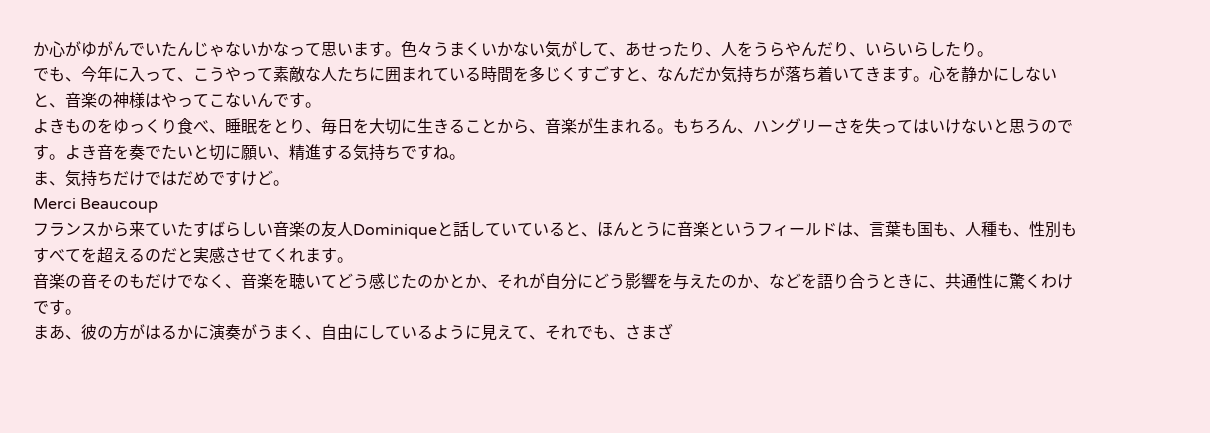か心がゆがんでいたんじゃないかなって思います。色々うまくいかない気がして、あせったり、人をうらやんだり、いらいらしたり。
でも、今年に入って、こうやって素敵な人たちに囲まれている時間を多じくすごすと、なんだか気持ちが落ち着いてきます。心を静かにしないと、音楽の神様はやってこないんです。
よきものをゆっくり食べ、睡眠をとり、毎日を大切に生きることから、音楽が生まれる。もちろん、ハングリーさを失ってはいけないと思うのです。よき音を奏でたいと切に願い、精進する気持ちですね。
ま、気持ちだけではだめですけど。
Merci Beaucoup
フランスから来ていたすばらしい音楽の友人Dominiqueと話していていると、ほんとうに音楽というフィールドは、言葉も国も、人種も、性別もすべてを超えるのだと実感させてくれます。
音楽の音そのもだけでなく、音楽を聴いてどう感じたのかとか、それが自分にどう影響を与えたのか、などを語り合うときに、共通性に驚くわけです。
まあ、彼の方がはるかに演奏がうまく、自由にしているように見えて、それでも、さまざ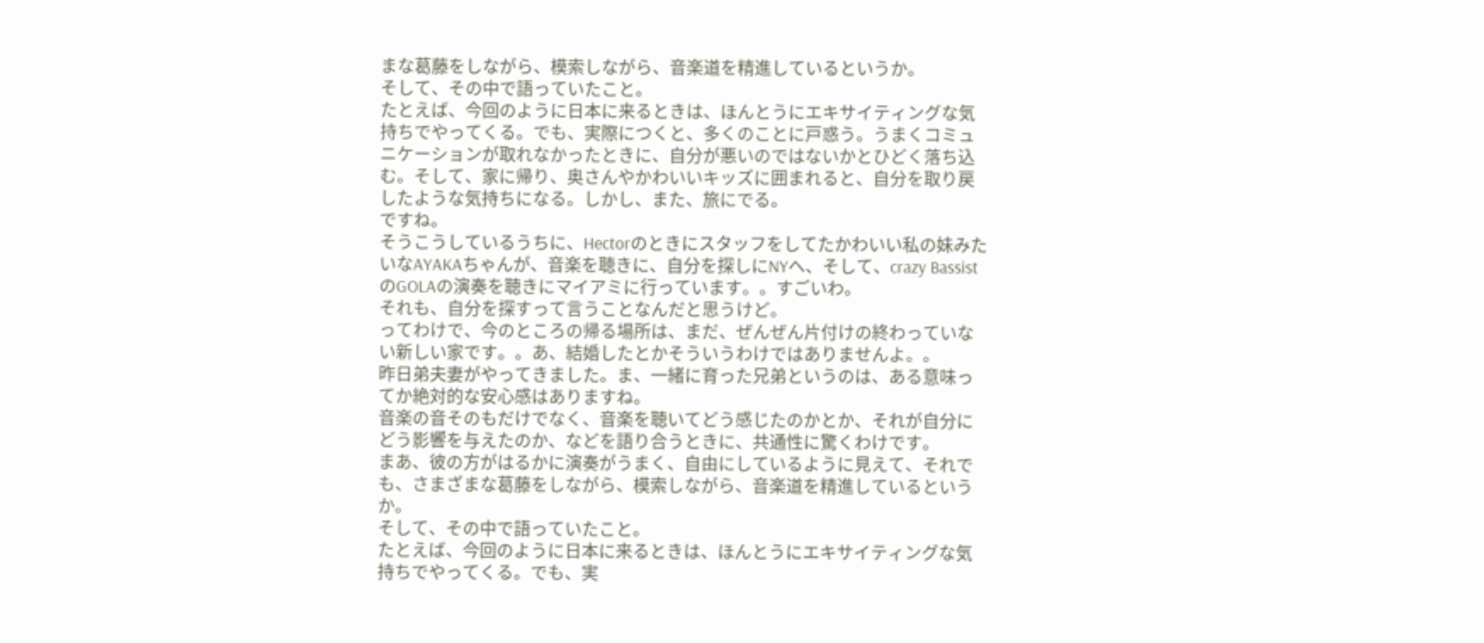まな葛藤をしながら、模索しながら、音楽道を精進しているというか。
そして、その中で語っていたこと。
たとえば、今回のように日本に来るときは、ほんとうにエキサイティングな気持ちでやってくる。でも、実際につくと、多くのことに戸惑う。うまくコミュニケーションが取れなかったときに、自分が悪いのではないかとひどく落ち込む。そして、家に帰り、奥さんやかわいいキッズに囲まれると、自分を取り戻したような気持ちになる。しかし、また、旅にでる。
ですね。
そうこうしているうちに、Hectorのときにスタッフをしてたかわいい私の妹みたいなAYAKAちゃんが、音楽を聴きに、自分を探しにNYへ、そして、crazy BassistのGOLAの演奏を聴きにマイアミに行っています。。すごいわ。
それも、自分を探すって言うことなんだと思うけど。
ってわけで、今のところの帰る場所は、まだ、ぜんぜん片付けの終わっていない新しい家です。。あ、結婚したとかそういうわけではありませんよ。。
昨日弟夫妻がやってきました。ま、一緒に育った兄弟というのは、ある意味ってか絶対的な安心感はありますね。
音楽の音そのもだけでなく、音楽を聴いてどう感じたのかとか、それが自分にどう影響を与えたのか、などを語り合うときに、共通性に驚くわけです。
まあ、彼の方がはるかに演奏がうまく、自由にしているように見えて、それでも、さまざまな葛藤をしながら、模索しながら、音楽道を精進しているというか。
そして、その中で語っていたこと。
たとえば、今回のように日本に来るときは、ほんとうにエキサイティングな気持ちでやってくる。でも、実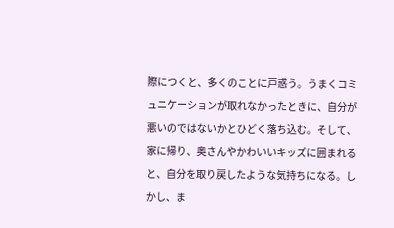際につくと、多くのことに戸惑う。うまくコミュニケーションが取れなかったときに、自分が悪いのではないかとひどく落ち込む。そして、家に帰り、奥さんやかわいいキッズに囲まれると、自分を取り戻したような気持ちになる。しかし、ま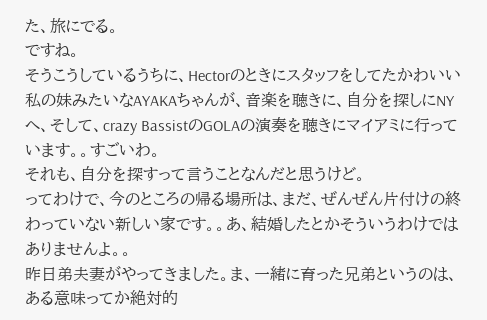た、旅にでる。
ですね。
そうこうしているうちに、Hectorのときにスタッフをしてたかわいい私の妹みたいなAYAKAちゃんが、音楽を聴きに、自分を探しにNYへ、そして、crazy BassistのGOLAの演奏を聴きにマイアミに行っています。。すごいわ。
それも、自分を探すって言うことなんだと思うけど。
ってわけで、今のところの帰る場所は、まだ、ぜんぜん片付けの終わっていない新しい家です。。あ、結婚したとかそういうわけではありませんよ。。
昨日弟夫妻がやってきました。ま、一緒に育った兄弟というのは、ある意味ってか絶対的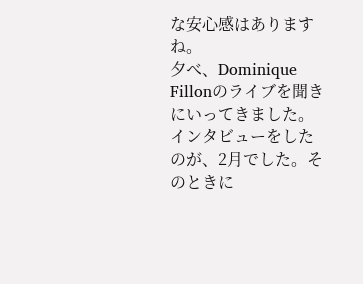な安心感はありますね。
夕べ、Dominique Fillonのライブを聞きにいってきました。
インタビューをしたのが、2月でした。そのときに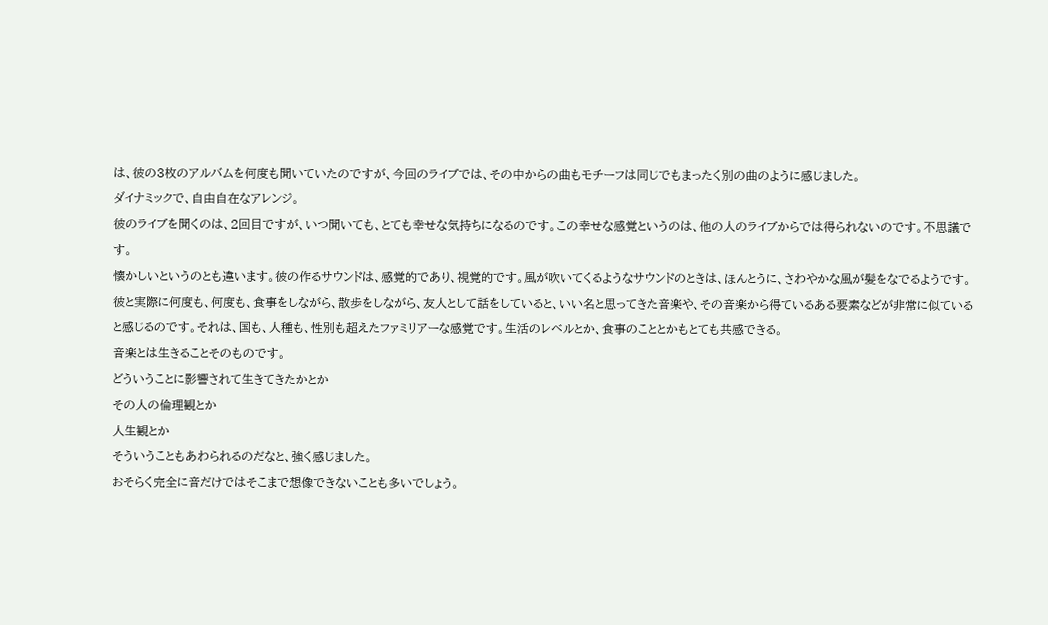は、彼の3枚のアルバムを何度も聞いていたのですが、今回のライブでは、その中からの曲もモチーフは同じでもまったく別の曲のように感じました。
ダイナミックで、自由自在なアレンジ。
彼のライブを聞くのは、2回目ですが、いつ聞いても、とても幸せな気持ちになるのです。この幸せな感覚というのは、他の人のライブからでは得られないのです。不思議です。
懐かしいというのとも違います。彼の作るサウンドは、感覚的であり、視覚的です。風が吹いてくるようなサウンドのときは、ほんとうに、さわやかな風が髪をなでるようです。
彼と実際に何度も、何度も、食事をしながら、散歩をしながら、友人として話をしていると、いい名と思ってきた音楽や、その音楽から得ているある要素などが非常に似ていると感じるのです。それは、国も、人種も、性別も超えたファミリアーな感覚です。生活のレベルとか、食事のこととかもとても共感できる。
音楽とは生きることそのものです。
どういうことに影響されて生きてきたかとか
その人の倫理観とか
人生観とか
そういうこともあわられるのだなと、強く感じました。
おそらく完全に音だけではそこまで想像できないことも多いでしょう。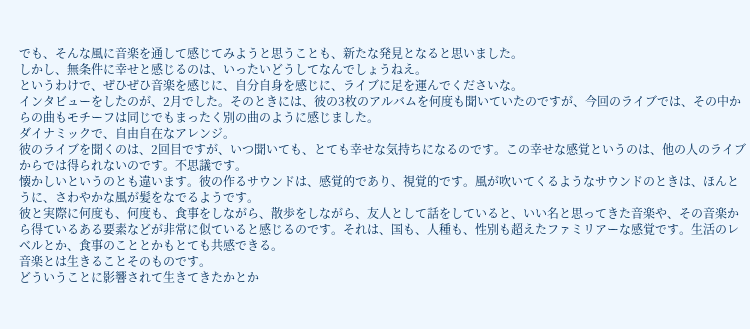でも、そんな風に音楽を通して感じてみようと思うことも、新たな発見となると思いました。
しかし、無条件に幸せと感じるのは、いったいどうしてなんでしょうねえ。
というわけで、ぜひぜひ音楽を感じに、自分自身を感じに、ライブに足を運んでくださいな。
インタビューをしたのが、2月でした。そのときには、彼の3枚のアルバムを何度も聞いていたのですが、今回のライブでは、その中からの曲もモチーフは同じでもまったく別の曲のように感じました。
ダイナミックで、自由自在なアレンジ。
彼のライブを聞くのは、2回目ですが、いつ聞いても、とても幸せな気持ちになるのです。この幸せな感覚というのは、他の人のライブからでは得られないのです。不思議です。
懐かしいというのとも違います。彼の作るサウンドは、感覚的であり、視覚的です。風が吹いてくるようなサウンドのときは、ほんとうに、さわやかな風が髪をなでるようです。
彼と実際に何度も、何度も、食事をしながら、散歩をしながら、友人として話をしていると、いい名と思ってきた音楽や、その音楽から得ているある要素などが非常に似ていると感じるのです。それは、国も、人種も、性別も超えたファミリアーな感覚です。生活のレベルとか、食事のこととかもとても共感できる。
音楽とは生きることそのものです。
どういうことに影響されて生きてきたかとか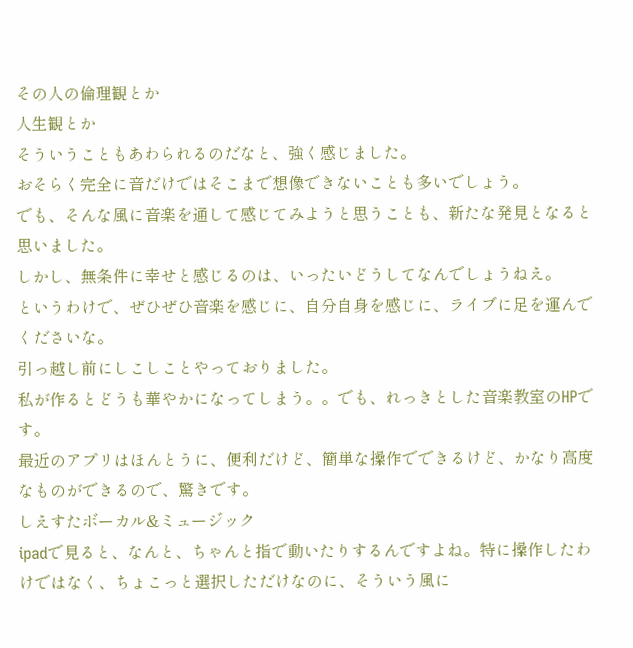その人の倫理観とか
人生観とか
そういうこともあわられるのだなと、強く感じました。
おそらく完全に音だけではそこまで想像できないことも多いでしょう。
でも、そんな風に音楽を通して感じてみようと思うことも、新たな発見となると思いました。
しかし、無条件に幸せと感じるのは、いったいどうしてなんでしょうねえ。
というわけで、ぜひぜひ音楽を感じに、自分自身を感じに、ライブに足を運んでくださいな。
引っ越し前にしこしことやっておりました。
私が作るとどうも華やかになってしまう。。でも、れっきとした音楽教室のHPです。
最近のアプリはほんとうに、便利だけど、簡単な操作でできるけど、かなり高度なものができるので、驚きです。
しえすたボーカル&ミュージック
ipadで見ると、なんと、ちゃんと指で動いたりするんですよね。特に操作したわけではなく、ちょこっと選択しただけなのに、そういう風に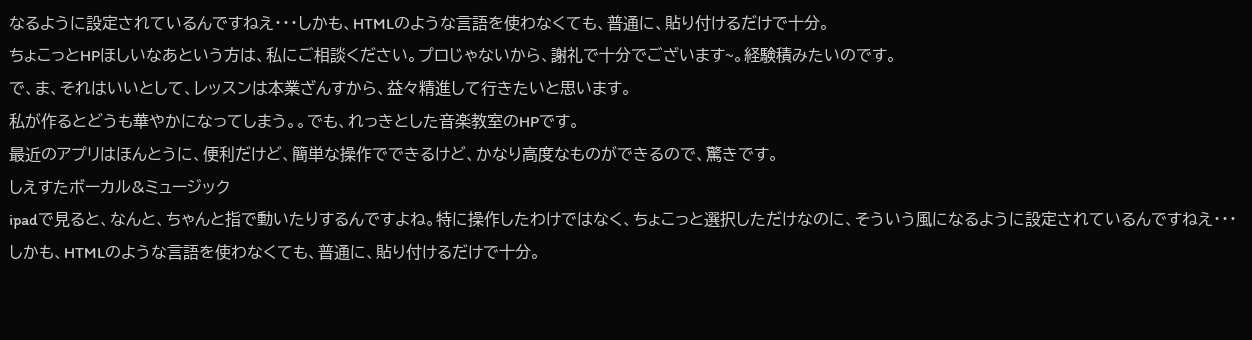なるように設定されているんですねえ・・・しかも、HTMLのような言語を使わなくても、普通に、貼り付けるだけで十分。
ちょこっとHPほしいなあという方は、私にご相談ください。プロじゃないから、謝礼で十分でございます~。経験積みたいのです。
で、ま、それはいいとして、レッスンは本業ざんすから、益々精進して行きたいと思います。
私が作るとどうも華やかになってしまう。。でも、れっきとした音楽教室のHPです。
最近のアプリはほんとうに、便利だけど、簡単な操作でできるけど、かなり高度なものができるので、驚きです。
しえすたボーカル&ミュージック
ipadで見ると、なんと、ちゃんと指で動いたりするんですよね。特に操作したわけではなく、ちょこっと選択しただけなのに、そういう風になるように設定されているんですねえ・・・しかも、HTMLのような言語を使わなくても、普通に、貼り付けるだけで十分。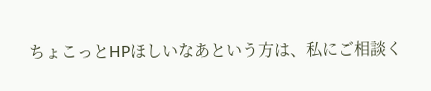ちょこっとHPほしいなあという方は、私にご相談く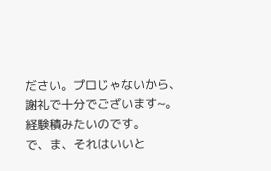ださい。プロじゃないから、謝礼で十分でございます~。経験積みたいのです。
で、ま、それはいいと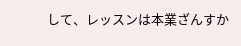して、レッスンは本業ざんすか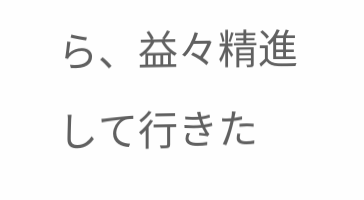ら、益々精進して行きた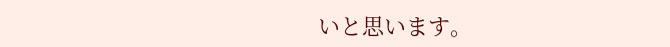いと思います。